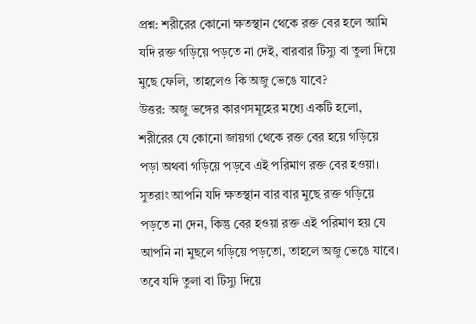প্রশ্ন: শরীরের কোনো ক্ষতস্থান থেকে রক্ত বের হলে আমি যদি রক্ত গড়িয়ে পড়তে না দেই, বারবার টিস্যু বা তুলা দিয়ে মুছে ফেলি, তাহলেও কি অজু ভেঙে যাবে?
উত্তর: অজু ভঙ্গের কারণসমূহের মধ্যে একটি হলো, শরীরের যে কোনো জায়গা থেকে রক্ত বের হয়ে গড়িয়ে পড়া অথবা গড়িয়ে পড়বে এই পরিমাণ রক্ত বের হওয়া। সুতরাং আপনি যদি ক্ষতস্থান বার বার মুছে রক্ত গড়িয়ে পড়তে না দেন, কিন্তু বের হওয়া রক্ত এই পরিমাণ হয় যে আপনি না মুছলে গড়িয়ে পড়তো, তাহলে অজু ভেঙে যাবে।
তবে যদি তুলা বা টিস্যু দিয়ে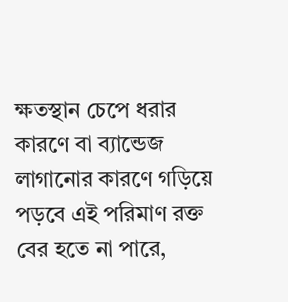ক্ষতস্থান চেপে ধরার কারণে বা ব্যান্ডেজ লাগানোর কারণে গড়িয়ে পড়বে এই পরিমাণ রক্ত বের হতে না পারে,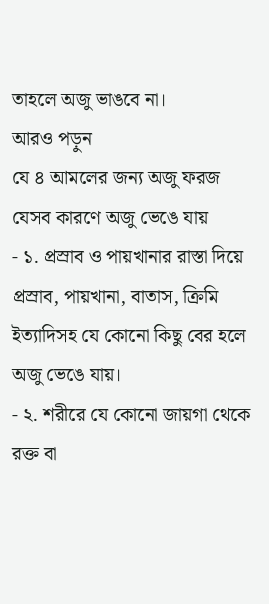তাহলে অজু ভাঙবে না।
আরও পড়ুন
যে ৪ আমলের জন্য অজু ফরজ
যেসব কারণে অজু ভেঙে যায়
- ১. প্রস্রাব ও পায়খানার রাস্তা দিয়ে প্রস্রাব, পায়খানা, বাতাস, ক্রিমি ইত্যাদিসহ যে কোনো কিছু বের হলে অজু ভেঙে যায়।
- ২. শরীরে যে কোনো জায়গা থেকে রক্ত বা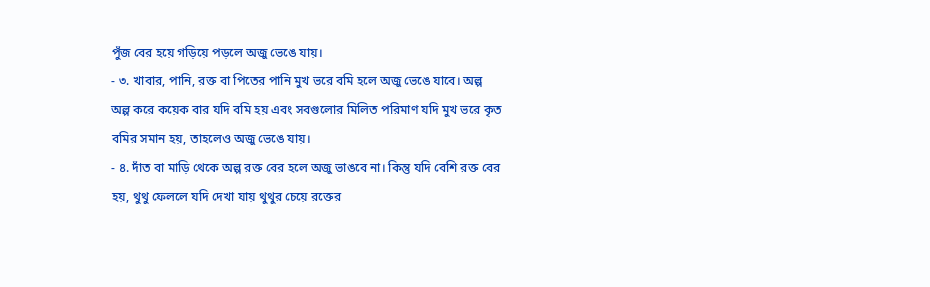পুঁজ বের হয়ে গড়িয়ে পড়লে অজু ভেঙে যায়।
- ৩. খাবার, পানি, রক্ত বা পিতের পানি মুখ ভরে বমি হলে অজু ভেঙে যাবে। অল্প অল্প করে কয়েক বার যদি বমি হয় এবং সবগুলোর মিলিত পরিমাণ যদি মুখ ভরে কৃত বমির সমান হয়, তাহলেও অজু ভেঙে যায়।
- ৪. দাঁত বা মাড়ি থেকে অল্প রক্ত বের হলে অজু ভাঙবে না। কিন্তু যদি বেশি রক্ত বের হয়, থুথু ফেললে যদি দেখা যায় থুথুর চেয়ে রক্তের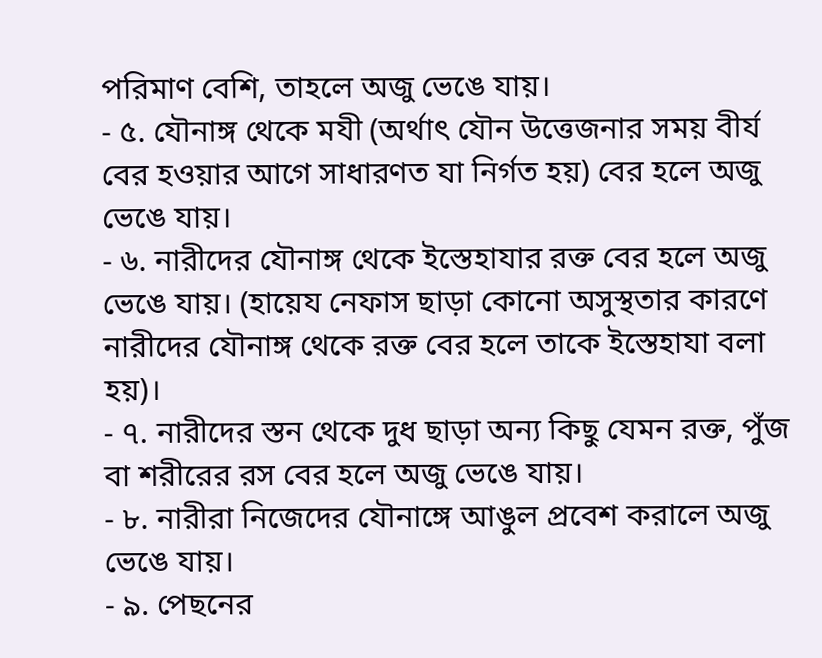পরিমাণ বেশি, তাহলে অজু ভেঙে যায়।
- ৫. যৌনাঙ্গ থেকে মযী (অর্থাৎ যৌন উত্তেজনার সময় বীর্য বের হওয়ার আগে সাধারণত যা নির্গত হয়) বের হলে অজু ভেঙে যায়।
- ৬. নারীদের যৌনাঙ্গ থেকে ইস্তেহাযার রক্ত বের হলে অজু ভেঙে যায়। (হায়েয নেফাস ছাড়া কোনো অসুস্থতার কারণে নারীদের যৌনাঙ্গ থেকে রক্ত বের হলে তাকে ইস্তেহাযা বলা হয়)।
- ৭. নারীদের স্তন থেকে দুধ ছাড়া অন্য কিছু যেমন রক্ত, পুঁজ বা শরীরের রস বের হলে অজু ভেঙে যায়।
- ৮. নারীরা নিজেদের যৌনাঙ্গে আঙুল প্রবেশ করালে অজু ভেঙে যায়।
- ৯. পেছনের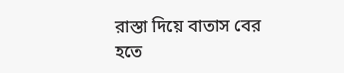রাস্তা দিয়ে বাতাস বের হতে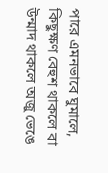পারে এমনভাবে ঘুমালে, কিছুক্ষণ বেহুশ থাকলে বা উন্মাদ থাকলে অজু ভেঙে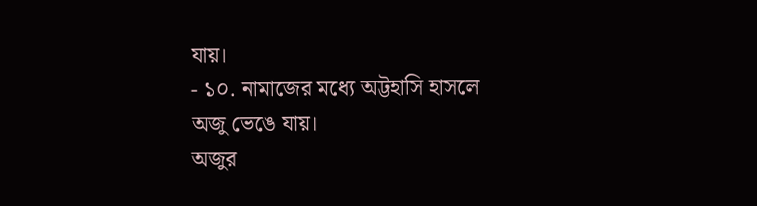যায়।
- ১০. নামাজের মধ্যে অট্টহাসি হাসলে অজু ভেঙে যায়।
অজুর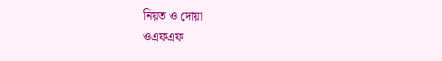নিয়ত ও দোয়া
ওএফএফ